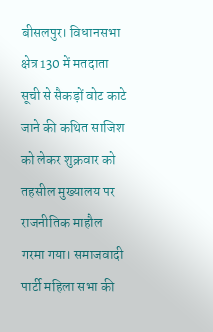बीसलपुर। विधानसभा क्षेत्र 130 में मतदाता सूची से सैकड़ों वोट काटे जाने की कथित साजिश को लेकर शुक्रवार को तहसील मुख्यालय पर राजनीतिक माहौल गरमा गया। समाजवादी पार्टी महिला सभा की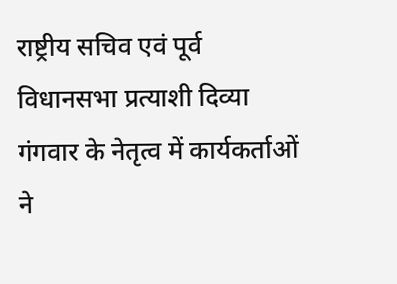राष्ट्रीय सचिव एवं पूर्व विधानसभा प्रत्याशी दिव्या गंगवार के नेतृत्व में कार्यकर्ताओं ने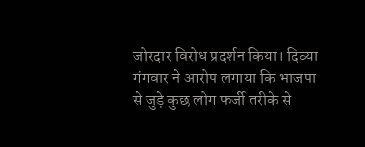जोरदार विरोध प्रदर्शन किया। दिव्या गंगवार ने आरोप लगाया कि भाजपा से जुड़े कुछ लोग फर्जी तरीके से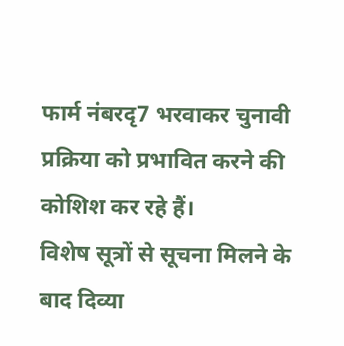फार्म नंबरदृ7 भरवाकर चुनावी प्रक्रिया को प्रभावित करने की कोशिश कर रहे हैं।
विशेष सूत्रों से सूचना मिलने के बाद दिव्या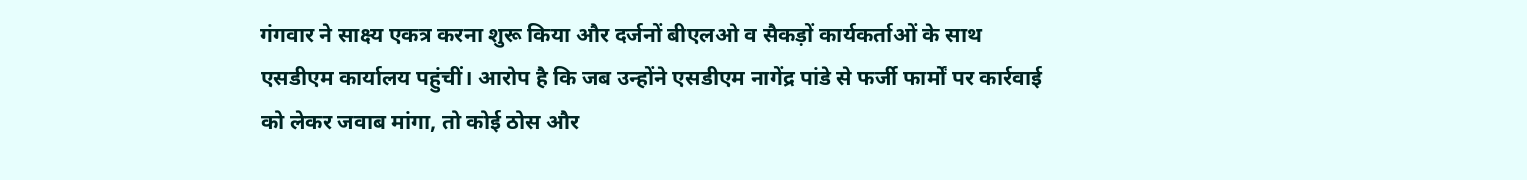गंगवार ने साक्ष्य एकत्र करना शुरू किया और दर्जनों बीएलओ व सैकड़ों कार्यकर्ताओं के साथ एसडीएम कार्यालय पहुंचीं। आरोप है कि जब उन्होंने एसडीएम नागेंद्र पांडे से फर्जी फार्मों पर कार्रवाई को लेकर जवाब मांगा, तो कोई ठोस और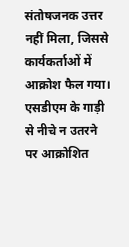संतोषजनक उत्तर नहीं मिला, जिससे कार्यकर्ताओं में आक्रोश फैल गया। एसडीएम के गाड़ी से नीचे न उतरने पर आक्रोशित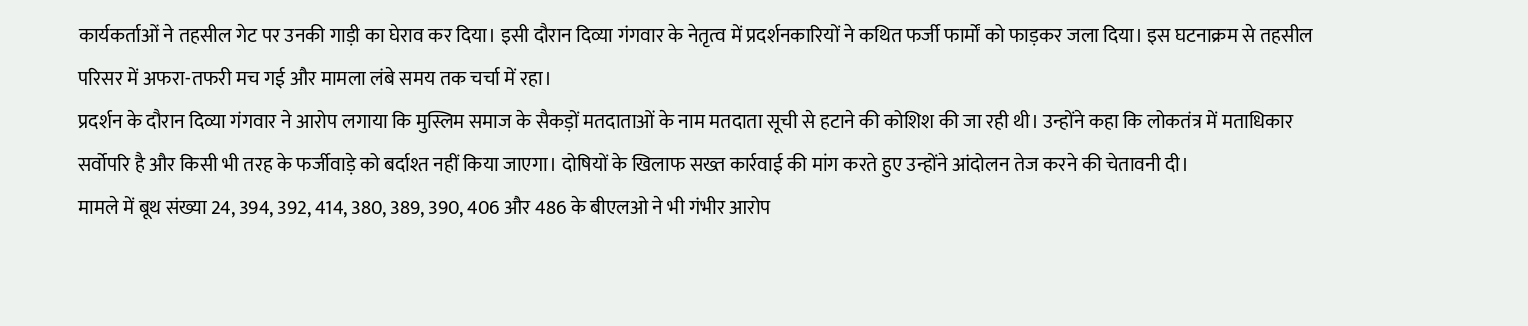कार्यकर्ताओं ने तहसील गेट पर उनकी गाड़ी का घेराव कर दिया। इसी दौरान दिव्या गंगवार के नेतृत्व में प्रदर्शनकारियों ने कथित फर्जी फार्मों को फाड़कर जला दिया। इस घटनाक्रम से तहसील परिसर में अफरा-तफरी मच गई और मामला लंबे समय तक चर्चा में रहा।
प्रदर्शन के दौरान दिव्या गंगवार ने आरोप लगाया कि मुस्लिम समाज के सैकड़ों मतदाताओं के नाम मतदाता सूची से हटाने की कोशिश की जा रही थी। उन्होंने कहा कि लोकतंत्र में मताधिकार सर्वोपरि है और किसी भी तरह के फर्जीवाड़े को बर्दाश्त नहीं किया जाएगा। दोषियों के खिलाफ सख्त कार्रवाई की मांग करते हुए उन्होंने आंदोलन तेज करने की चेतावनी दी।
मामले में बूथ संख्या 24, 394, 392, 414, 380, 389, 390, 406 और 486 के बीएलओ ने भी गंभीर आरोप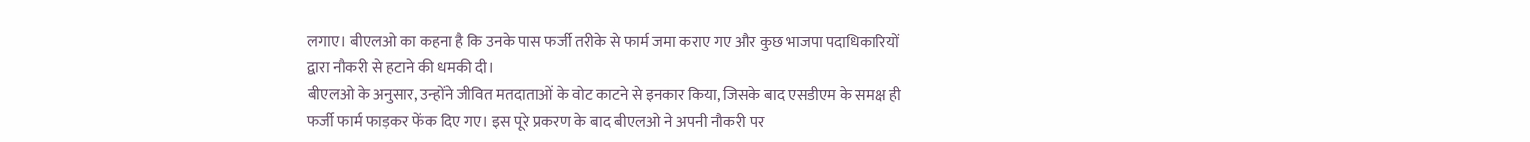लगाए। बीएलओ का कहना है कि उनके पास फर्जी तरीके से फार्म जमा कराए गए और कुछ भाजपा पदाधिकारियों द्वारा नौकरी से हटाने की धमकी दी।
बीएलओ के अनुसार, उन्होंने जीवित मतदाताओं के वोट काटने से इनकार किया, जिसके बाद एसडीएम के समक्ष ही फर्जी फार्म फाड़कर फेंक दिए गए। इस पूरे प्रकरण के बाद बीएलओ ने अपनी नौकरी पर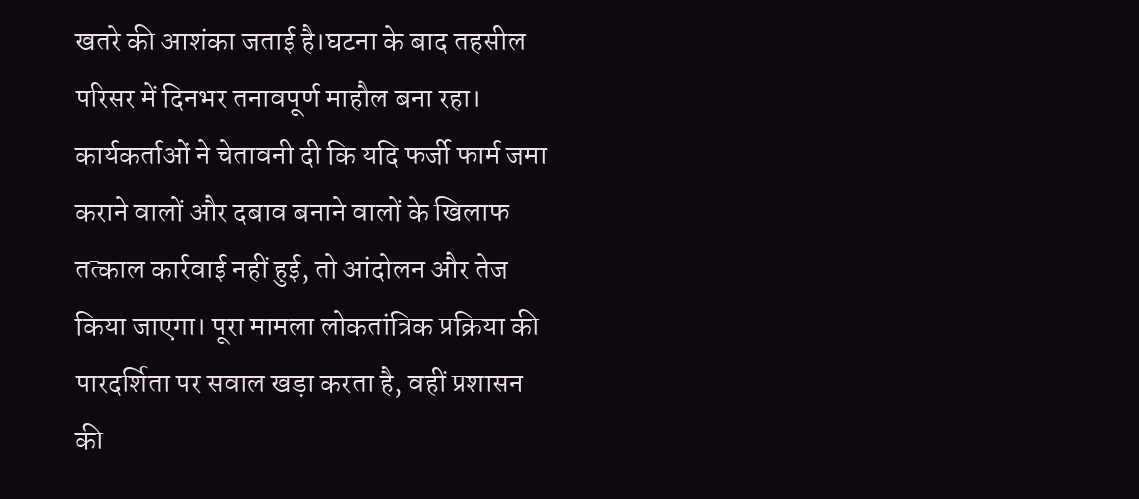खतरे की आशंका जताई है।घटना के बाद तहसील परिसर में दिनभर तनावपूर्ण माहौल बना रहा। कार्यकर्ताओं ने चेतावनी दी कि यदि फर्जी फार्म जमा कराने वालों और दबाव बनाने वालों के खिलाफ तत्काल कार्रवाई नहीं हुई, तो आंदोलन और तेज किया जाएगा। पूरा मामला लोकतांत्रिक प्रक्रिया की पारदर्शिता पर सवाल खड़ा करता है, वहीं प्रशासन की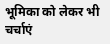भूमिका को लेकर भी चर्चाएं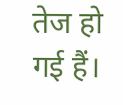तेज हो गई हैं।